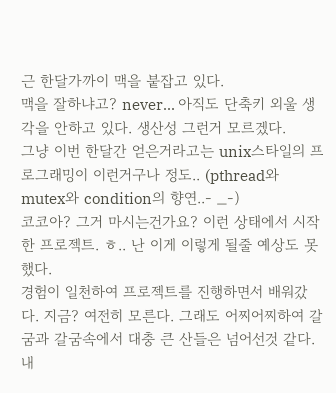근 한달가까이 맥을 붙잡고 있다.
맥을 잘하냐고? never... 아직도 단축키 외울 생각을 안하고 있다. 생산성 그런거 모르겠다.
그냥 이번 한달간 얻은거라고는 unix스타일의 프로그래밍이 이런거구나 정도.. (pthread와 mutex와 condition의 향연..- _-)
코코아? 그거 마시는건가요? 이런 상태에서 시작한 프로젝트. ㅎ.. 난 이게 이렇게 될줄 예상도 못했다.
경험이 일천하여 프로젝트를 진행하면서 배워갔다. 지금? 여전히 모른다. 그래도 어찌어찌하여 갈굼과 갈굼속에서 대충 큰 산들은 넘어선것 같다.
내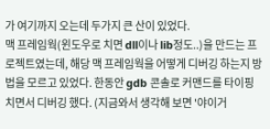가 여기까지 오는데 두가지 큰 산이 있었다.
맥 프레임웍(윈도우로 치면 dll이나 lib정도..)을 만드는 프로젝트였는데, 해당 맥 프레임웍을 어떻게 디버깅 하는지 방법을 모르고 있었다. 한동안 gdb 콘솔로 커맨드를 타이핑 치면서 디버깅 했다. (지금와서 생각해 보면 '야이거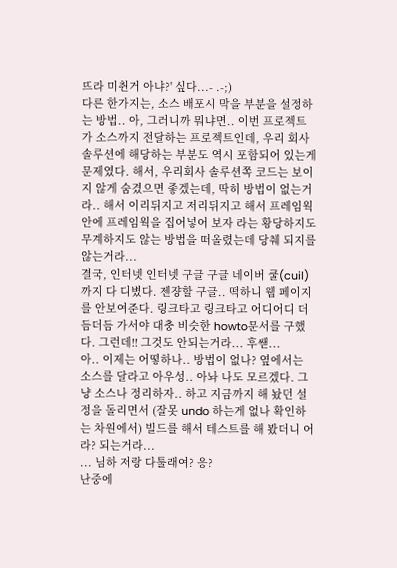뜨라 미췬거 아냐?' 싶다...- .-;)
다른 한가지는, 소스 배포시 막을 부분을 설정하는 방법.. 아, 그러니까 뭐냐면.. 이번 프로젝트가 소스까지 전달하는 프로젝트인데, 우리 회사 솔루션에 해당하는 부분도 역시 포함되어 있는게 문제였다. 해서, 우리회사 솔루션쪽 코드는 보이지 않게 숨겼으면 좋겠는데, 딱히 방법이 없는거라.. 해서 이리뒤지고 저리뒤지고 해서 프레임웍 안에 프레임웍을 집어넣어 보자 라는 황당하지도 무계하지도 않는 방법을 떠올렸는데 당췌 되지를 않는거라...
결국, 인터넷 인터넷 구글 구글 네이버 쿨(cuil) 까지 다 디볐다. 젠쟝할 구글.. 떡하니 웹 페이지를 안보여준다. 링크타고 링크타고 어디어디 더듬더듬 가서야 대충 비슷한 howto문서를 구했다. 그런데!! 그것도 안되는거라... 후쌛...
아.. 이제는 어떻하나.. 방법이 없나? 옆에서는 소스를 달라고 아우성.. 아놔 나도 모르겠다. 그냥 소스나 정리하자.. 하고 지금까지 해 놨던 설정을 돌리면서 (잘못 undo 하는게 없나 확인하는 차원에서) 빌드를 해서 테스트를 해 봤더니 어라? 되는거라...
... 님하 저랑 다툴래여? 응?
난중에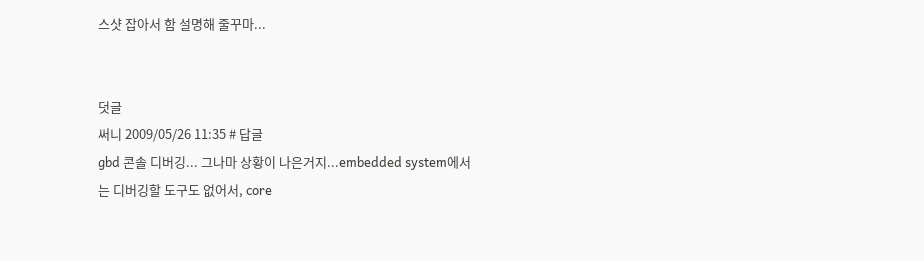스샷 잡아서 함 설명해 줄꾸마...


덧글
써니 2009/05/26 11:35 # 답글
gbd 콘솔 디버깅... 그나마 상황이 나은거지...embedded system에서는 디버깅할 도구도 없어서, core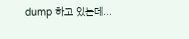dump 하고 있는데...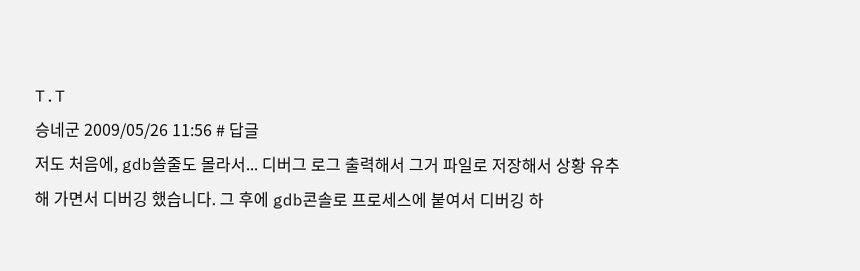T.T
승네군 2009/05/26 11:56 # 답글
저도 처음에, gdb쓸줄도 몰라서... 디버그 로그 출력해서 그거 파일로 저장해서 상황 유추해 가면서 디버깅 했습니다. 그 후에 gdb콘솔로 프로세스에 붙여서 디버깅 하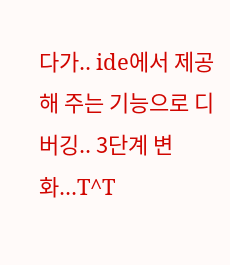다가.. ide에서 제공해 주는 기능으로 디버깅.. 3단계 변화...T^T